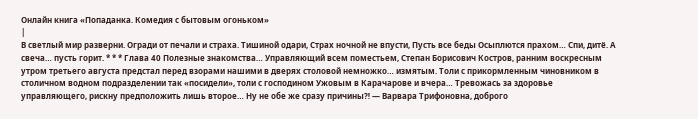Онлайн книга «Попаданка. Комедия с бытовым огоньком»
|
В светлый мир разверни. Огради от печали и страха. Тишиной одари, Страх ночной не впусти, Пусть все беды Осыплются прахом… Спи, дитё. А свеча… пусть горит. * * * Глава 40 Полезные знакомства… Управляющий всем поместьем, Степан Борисович Костров, ранним воскресным утром третьего августа предстал перед взорами нашими в дверях столовой немножко… измятым. Толи с прикормленным чиновником в столичном водном подразделении так «посидели», толи с господином Ужовым в Карачарове и вчера… Тревожась за здоровье управляющего, рискну предположить лишь второе… Ну не обе же сразу причины⁈ — Варвара Трифоновна, доброго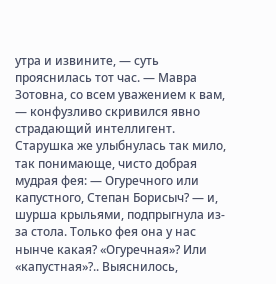утра и извините, — суть прояснилась тот час. — Мавра Зотовна, со всем уважением к вам, — конфузливо скривился явно страдающий интеллигент. Старушка же улыбнулась так мило, так понимающе, чисто добрая мудрая фея: — Огуречного или капустного, Степан Борисыч? — и, шурша крыльями, подпрыгнула из-за стола. Только фея она у нас нынче какая? «Огуречная»? Или «капустная»?.. Выяснилось,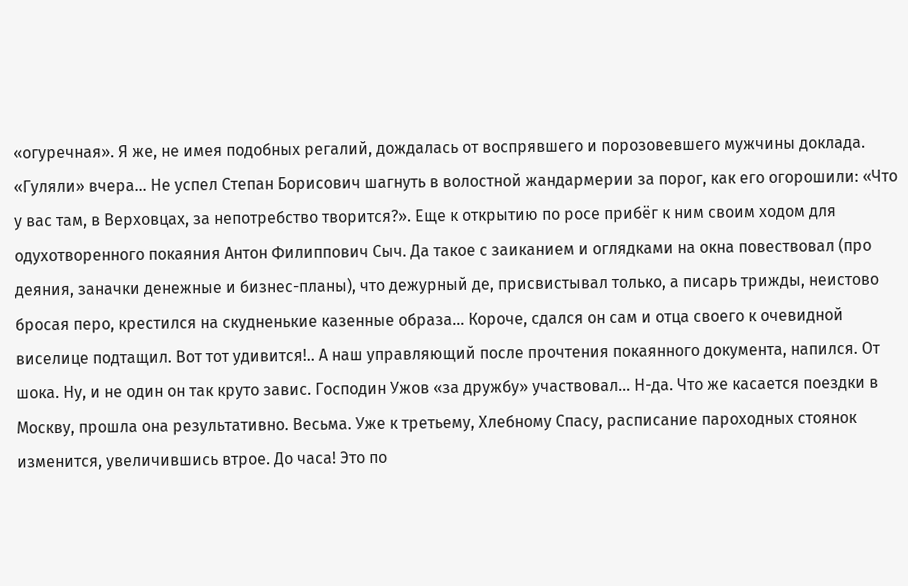«огуречная». Я же, не имея подобных регалий, дождалась от воспрявшего и порозовевшего мужчины доклада. «Гуляли» вчера… Не успел Степан Борисович шагнуть в волостной жандармерии за порог, как его огорошили: «Что у вас там, в Верховцах, за непотребство творится?». Еще к открытию по росе прибёг к ним своим ходом для одухотворенного покаяния Антон Филиппович Сыч. Да такое с заиканием и оглядками на окна повествовал (про деяния, заначки денежные и бизнес-планы), что дежурный де, присвистывал только, а писарь трижды, неистово бросая перо, крестился на скудненькие казенные образа… Короче, сдался он сам и отца своего к очевидной виселице подтащил. Вот тот удивится!.. А наш управляющий после прочтения покаянного документа, напился. От шока. Ну, и не один он так круто завис. Господин Ужов «за дружбу» участвовал… Н-да. Что же касается поездки в Москву, прошла она результативно. Весьма. Уже к третьему, Хлебному Спасу, расписание пароходных стоянок изменится, увеличившись втрое. До часа! Это по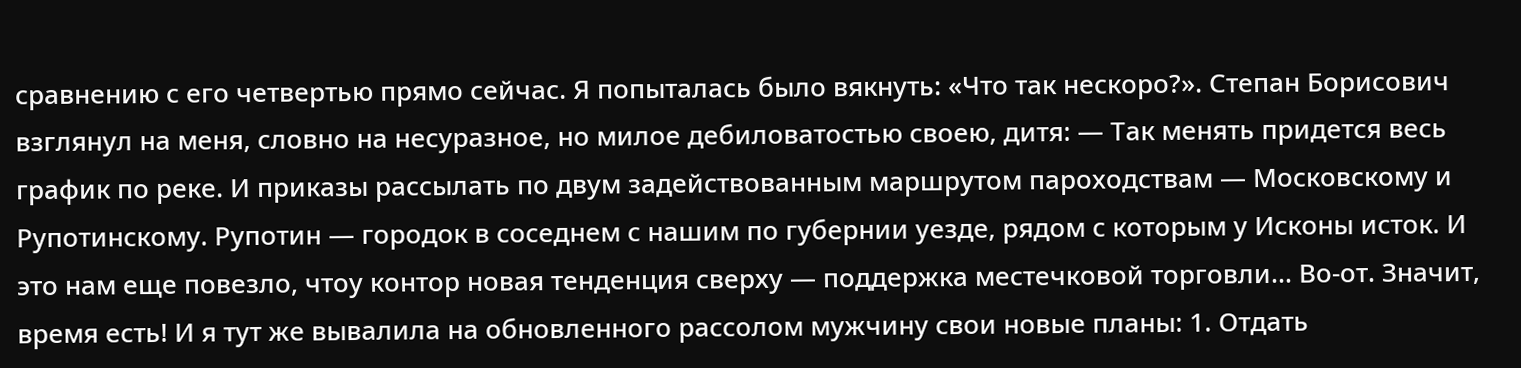сравнению с его четвертью прямо сейчас. Я попыталась было вякнуть: «Что так нескоро?». Степан Борисович взглянул на меня, словно на несуразное, но милое дебиловатостью своею, дитя: — Так менять придется весь график по реке. И приказы рассылать по двум задействованным маршрутом пароходствам — Московскому и Рупотинскому. Рупотин — городок в соседнем с нашим по губернии уезде, рядом с которым у Исконы исток. И это нам еще повезло, чтоу контор новая тенденция сверху — поддержка местечковой торговли… Во-от. Значит, время есть! И я тут же вывалила на обновленного рассолом мужчину свои новые планы: 1. Отдать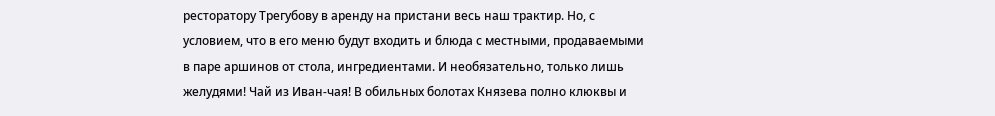ресторатору Трегубову в аренду на пристани весь наш трактир. Но, с условием, что в его меню будут входить и блюда с местными, продаваемыми в паре аршинов от стола, ингредиентами. И необязательно, только лишь желудями! Чай из Иван-чая! В обильных болотах Князева полно клюквы и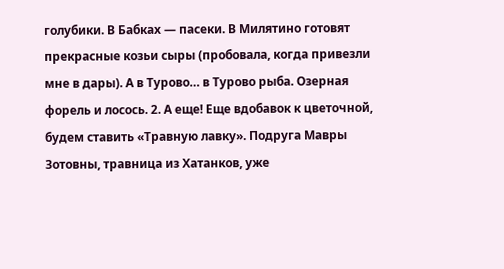голубики. В Бабках — пасеки. В Милятино готовят прекрасные козьи сыры (пробовала, когда привезли мне в дары). А в Турово… в Турово рыба. Озерная форель и лосось. 2. А еще! Еще вдобавок к цветочной, будем ставить «Травную лавку». Подруга Мавры Зотовны, травница из Хатанков, уже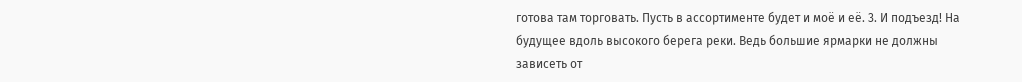готова там торговать. Пусть в ассортименте будет и моё и её. 3. И подъезд! На будущее вдоль высокого берега реки. Ведь большие ярмарки не должны зависеть от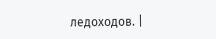ледоходов. |